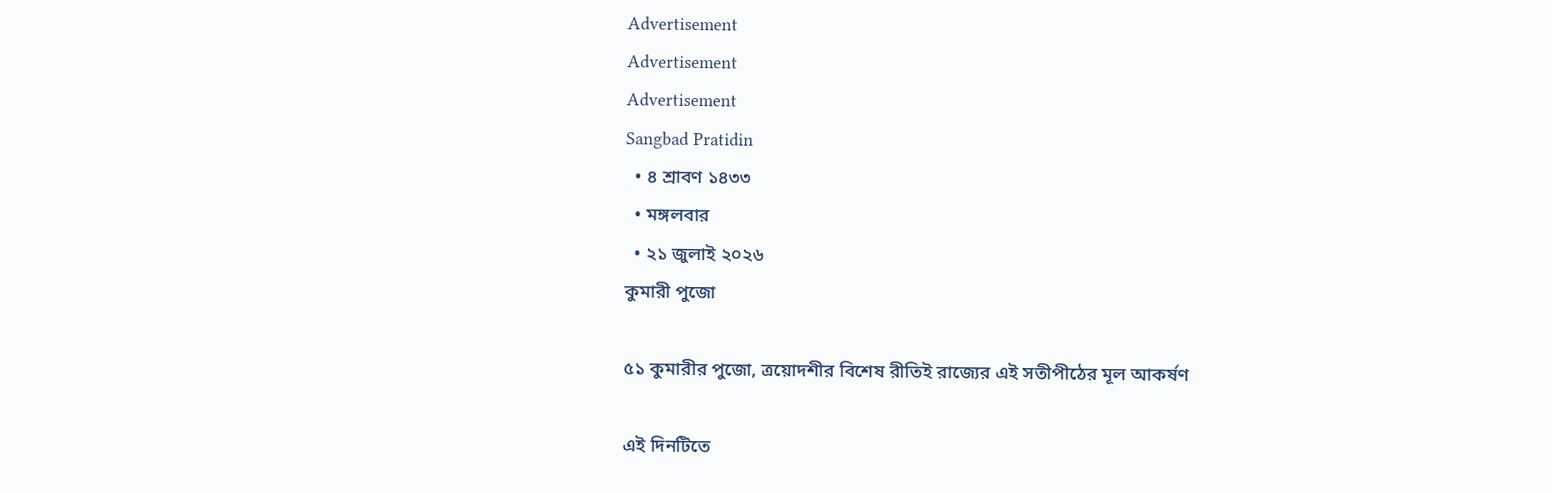Advertisement
Advertisement
Advertisement
Sangbad Pratidin
  • ৪ শ্রাবণ ১৪৩৩
  • মঙ্গলবার
  • ২১ জুলাই ২০২৬
কুমারী পুজো

৫১ কুমারীর পুজো, ত্রয়োদশীর বিশেষ রীতিই রাজ্যের এই সতীপীঠের মূল আকর্ষণ

এই দিনটিতে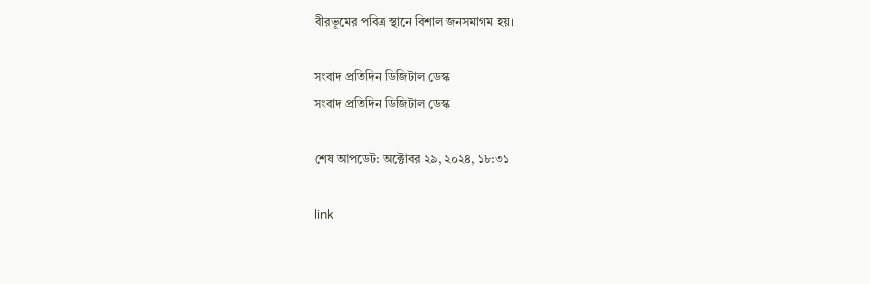বীরভূমের পবিত্র স্থানে বিশাল জনসমাগম হয়।

সংবাদ প্রতিদিন ডিজিটাল ডেস্ক
সংবাদ প্রতিদিন ডিজিটাল ডেস্ক

শেষ আপডেট: অক্টোবর ২৯, ২০২৪, ১৮:৩১

link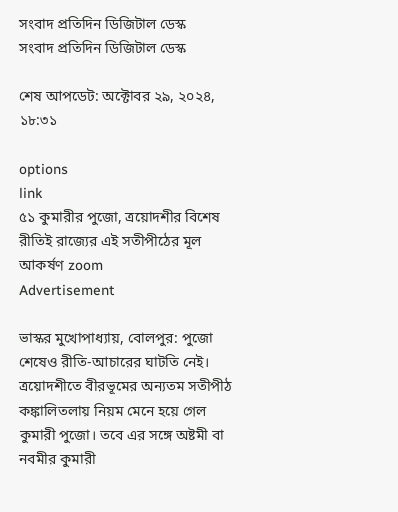সংবাদ প্রতিদিন ডিজিটাল ডেস্ক
সংবাদ প্রতিদিন ডিজিটাল ডেস্ক

শেষ আপডেট: অক্টোবর ২৯, ২০২৪, ১৮:৩১

options
link
৫১ কুমারীর পুজো, ত্রয়োদশীর বিশেষ রীতিই রাজ্যের এই সতীপীঠের মূল আকর্ষণ zoom
Advertisement

ভাস্কর মুখোপাধ্যায়, বোলপুর: পুজো শেষেও রীতি-আচারের ঘাটতি নেই। ত্রয়োদশীতে বীরভূমের অন্যতম সতীপীঠ কঙ্কালিতলায় নিয়ম মেনে হয়ে গেল কুমারী পুজো। তবে এর সঙ্গে অষ্টমী বা নবমীর কুমারী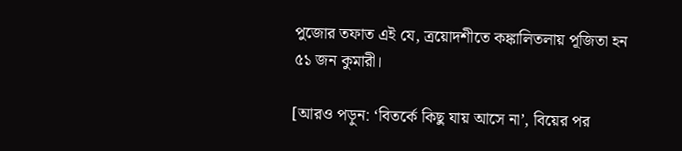পুজোর তফাত এই যে, ত্রয়োদশীতে কঙ্কালিতলায় পূজিতা হন ৫১ জন কুমারী।

[আরও পড়ুন: ‘বিতর্কে কিছু যায় আসে না’, বিয়ের পর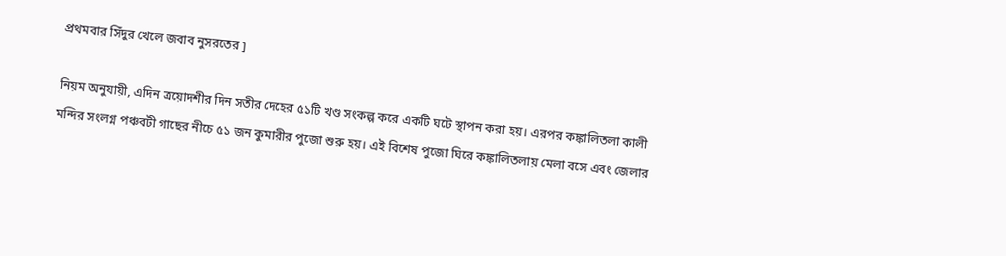প্রথমবার সিঁদুর খেলে জবাব নুসরতের ]

নিয়ম অনুযায়ী, এদিন ত্রয়োদশীর দিন সতীর দেহের ৫১টি খণ্ড সংকল্প করে একটি ঘটে স্থাপন করা হয়। এরপর কঙ্কালিতলা কালী মন্দির সংলগ্ন পঞ্চবটী গাছের নীচে ৫১ জন কুমারীর পুজো শুরু হয়। এই বিশেষ পুজো ঘিরে কঙ্কালিতলায় মেলা বসে এবং জেলার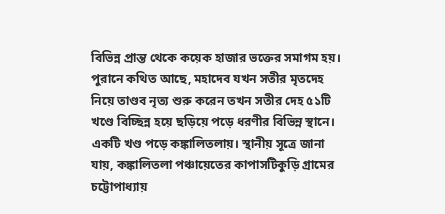বিভিন্ন প্রান্ত থেকে কয়েক হাজার ভক্তের সমাগম হয়।
পুরানে কথিত আছে, মহাদেব যখন সতীর মৃতদেহ নিয়ে তাণ্ডব নৃত্য শুরু করেন তখন সতীর দেহ ৫১টি খণ্ডে বিচ্ছিন্ন হয়ে ছড়িয়ে পড়ে ধরণীর বিভিন্ন স্থানে। একটি খণ্ড পড়ে কঙ্কালিতলায়। স্থানীয় সূত্রে জানা যায়, কঙ্কালিতলা পঞ্চায়েতের কাপাসটিকুড়ি গ্রামের চট্টোপাধ্যায়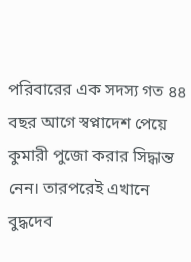পরিবারের এক সদস্য গত ৪৪ বছর আগে স্বপ্নাদেশ পেয়ে কুমারী পুজো করার সিদ্ধান্ত নেন। তারপরেই এখানে বুদ্ধদেব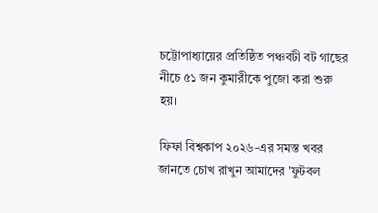চট্টোপাধ্যায়ের প্রতিষ্ঠিত পঞ্চবটী বট গাছের নীচে ৫১ জন কুমারীকে পুজো করা শুরু হয়।

ফিফা বিশ্বকাপ ২০২৬-এর সমস্ত খবর জানতে চোখ রাখুন আমাদের 'ফুটবল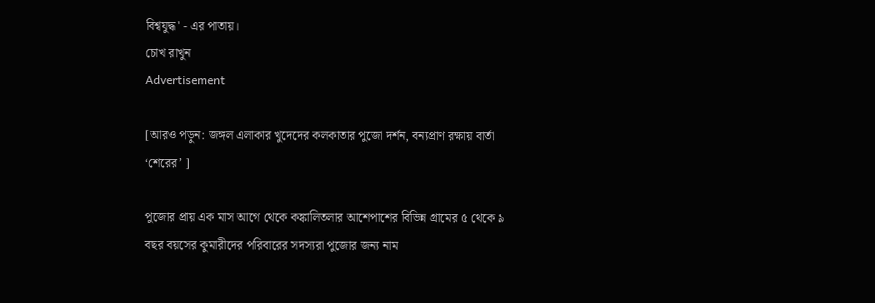বিশ্বযুদ্ধ' - এর পাতায়।
চোখ রাখুন
Advertisement

[আরও পড়ুন: জঙ্গল এলাকার খুদেদের কলকাতার পুজো দর্শন, বন্যপ্রাণ রক্ষায় বার্তা ‘শেরের’ ]

পুজোর প্রায় এক মাস আগে থেকে কঙ্কালিতলার আশেপাশের বিভিন্ন গ্রামের ৫ থেকে ৯ বছর বয়সের কুমারীদের পরিবারের সদস্যরা পুজোর জন্য নাম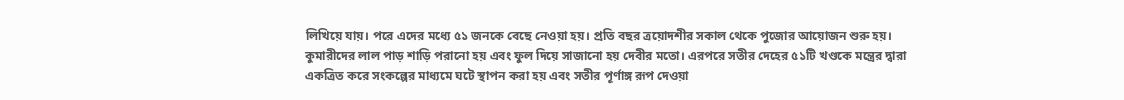লিখিয়ে যায়। পরে এদের মধ্যে ৫১ জনকে বেছে নেওয়া হয়। প্রতি বছর ত্রয়োদশীর সকাল থেকে পুজোর আয়োজন শুরু হয়। কুমারীদের লাল পাড় শাড়ি পরানো হয় এবং ফুল দিয়ে সাজানো হয় দেবীর মতো। এরপরে সতীর দেহের ৫১টি খণ্ডকে মন্ত্রের দ্বারা একত্রিত করে সংকল্পের মাধ্যমে ঘটে স্থাপন করা হয় এবং সতীর পূর্ণাঙ্গ রূপ দেওয়া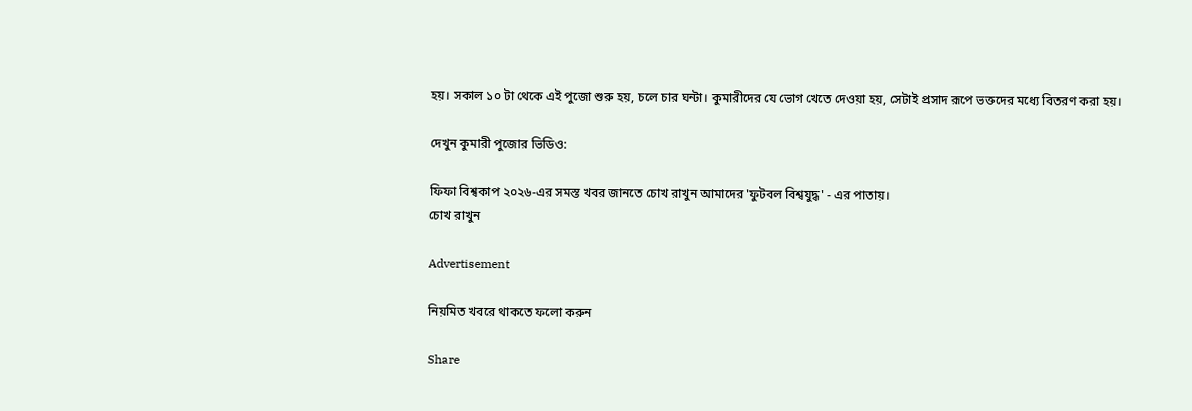হয়। সকাল ১০ টা থেকে এই পুজো শুরু হয়, চলে চার ঘন্টা। কুমারীদের যে ভোগ খেতে দেওয়া হয়, সেটাই প্রসাদ রূপে ভক্তদের মধ্যে বিতরণ করা হয়।

দেখুন কুমারী পুজোর ভিডিও:

ফিফা বিশ্বকাপ ২০২৬-এর সমস্ত খবর জানতে চোখ রাখুন আমাদের 'ফুটবল বিশ্বযুদ্ধ' - এর পাতায়।
চোখ রাখুন

Advertisement

নিয়মিত খবরে থাকতে ফলো করুন

Share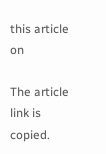this article on

The article link is copied.